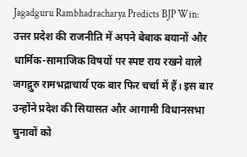Jagadguru Rambhadracharya Predicts BJP Win: उत्तर प्रदेश की राजनीति में अपने बेबाक बयानों और धार्मिक-सामाजिक विषयों पर स्पष्ट राय रखने वाले जगद्गुरु रामभद्राचार्य एक बार फिर चर्चा में हैं। इस बार उन्होंने प्रदेश की सियासत और आगामी विधानसभा चुनावों को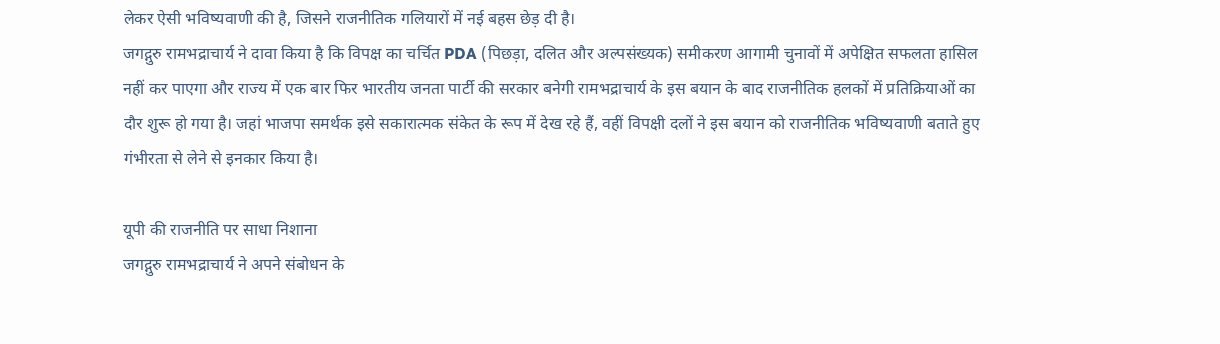लेकर ऐसी भविष्यवाणी की है, जिसने राजनीतिक गलियारों में नई बहस छेड़ दी है।
जगद्गुरु रामभद्राचार्य ने दावा किया है कि विपक्ष का चर्चित PDA (पिछड़ा, दलित और अल्पसंख्यक) समीकरण आगामी चुनावों में अपेक्षित सफलता हासिल नहीं कर पाएगा और राज्य में एक बार फिर भारतीय जनता पार्टी की सरकार बनेगी रामभद्राचार्य के इस बयान के बाद राजनीतिक हलकों में प्रतिक्रियाओं का दौर शुरू हो गया है। जहां भाजपा समर्थक इसे सकारात्मक संकेत के रूप में देख रहे हैं, वहीं विपक्षी दलों ने इस बयान को राजनीतिक भविष्यवाणी बताते हुए गंभीरता से लेने से इनकार किया है।

यूपी की राजनीति पर साधा निशाना
जगद्गुरु रामभद्राचार्य ने अपने संबोधन के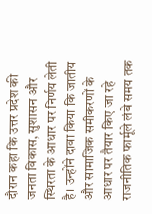दौरान कहा कि उत्तर प्रदेश की जनता विकास, सुशासन और स्थिरता के आधार पर निर्णय लेती है। उन्होंने दावा किया कि जातीय और सामाजिक समीकरणों के आधार पर तैयार किए जा रहे राजनीतिक फार्मूले लंबे समय तक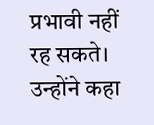प्रभावी नहीं रह सकते।
उन्होंने कहा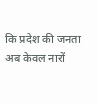कि प्रदेश की जनता अब केवल नारों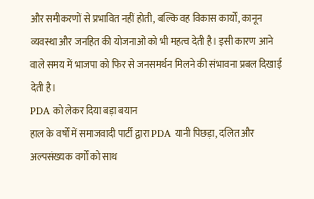और समीकरणों से प्रभावित नहीं होती, बल्कि वह विकास कार्यों, कानून व्यवस्था और जनहित की योजनाओं को भी महत्व देती है। इसी कारण आने वाले समय में भाजपा को फिर से जनसमर्थन मिलने की संभावना प्रबल दिखाई देती है।
PDA को लेकर दिया बड़ा बयान
हाल के वर्षों में समाजवादी पार्टी द्वारा PDA यानी पिछड़ा, दलित और अल्पसंख्यक वर्गों को साथ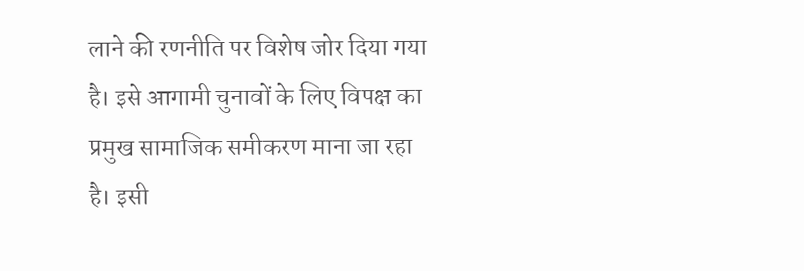लाने की रणनीति पर विशेष जोर दिया गया है। इसे आगामी चुनावों के लिए विपक्ष का प्रमुख सामाजिक समीकरण माना जा रहा है। इसी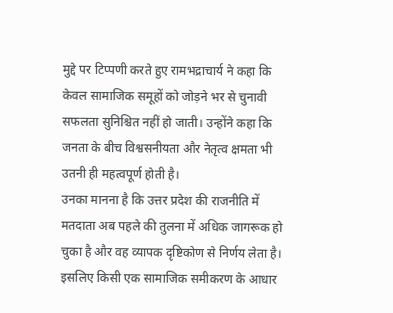मुद्दे पर टिप्पणी करते हुए रामभद्राचार्य ने कहा कि केवल सामाजिक समूहों को जोड़ने भर से चुनावी सफलता सुनिश्चित नहीं हो जाती। उन्होंने कहा कि जनता के बीच विश्वसनीयता और नेतृत्व क्षमता भी उतनी ही महत्वपूर्ण होती है।
उनका मानना है कि उत्तर प्रदेश की राजनीति में मतदाता अब पहले की तुलना में अधिक जागरूक हो चुका है और वह व्यापक दृष्टिकोण से निर्णय लेता है। इसलिए किसी एक सामाजिक समीकरण के आधार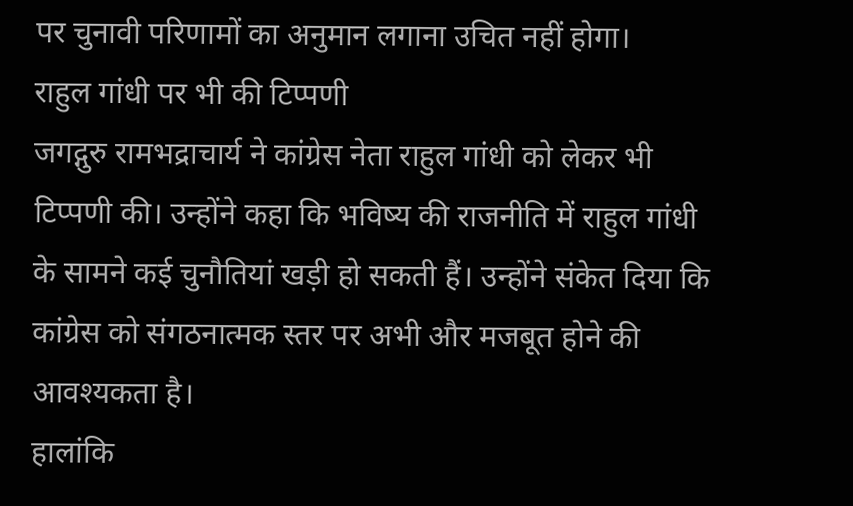पर चुनावी परिणामों का अनुमान लगाना उचित नहीं होगा।
राहुल गांधी पर भी की टिप्पणी
जगद्गुरु रामभद्राचार्य ने कांग्रेस नेता राहुल गांधी को लेकर भी टिप्पणी की। उन्होंने कहा कि भविष्य की राजनीति में राहुल गांधी के सामने कई चुनौतियां खड़ी हो सकती हैं। उन्होंने संकेत दिया कि कांग्रेस को संगठनात्मक स्तर पर अभी और मजबूत होने की आवश्यकता है।
हालांकि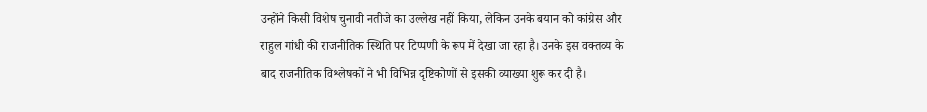उन्होंने किसी विशेष चुनावी नतीजे का उल्लेख नहीं किया, लेकिन उनके बयान को कांग्रेस और राहुल गांधी की राजनीतिक स्थिति पर टिप्पणी के रूप में देखा जा रहा है। उनके इस वक्तव्य के बाद राजनीतिक विश्लेषकों ने भी विभिन्न दृष्टिकोणों से इसकी व्याख्या शुरू कर दी है।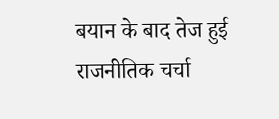बयान के बाद तेज हुई राजनीतिक चर्चा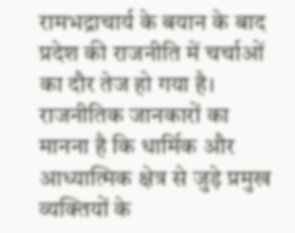रामभद्राचार्य के बयान के बाद प्रदेश की राजनीति में चर्चाओं का दौर तेज हो गया है। राजनीतिक जानकारों का मानना है कि धार्मिक और आध्यात्मिक क्षेत्र से जुड़े प्रमुख व्यक्तियों के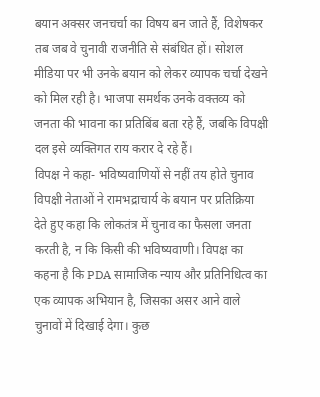बयान अक्सर जनचर्चा का विषय बन जाते हैं, विशेषकर तब जब वे चुनावी राजनीति से संबंधित हों। सोशल मीडिया पर भी उनके बयान को लेकर व्यापक चर्चा देखने को मिल रही है। भाजपा समर्थक उनके वक्तव्य को जनता की भावना का प्रतिबिंब बता रहे हैं, जबकि विपक्षी दल इसे व्यक्तिगत राय करार दे रहे हैं।
विपक्ष ने कहा- भविष्यवाणियों से नहीं तय होते चुनाव
विपक्षी नेताओं ने रामभद्राचार्य के बयान पर प्रतिक्रिया देते हुए कहा कि लोकतंत्र में चुनाव का फैसला जनता करती है, न कि किसी की भविष्यवाणी। विपक्ष का कहना है कि PDA सामाजिक न्याय और प्रतिनिधित्व का एक व्यापक अभियान है, जिसका असर आने वाले चुनावों में दिखाई देगा। कुछ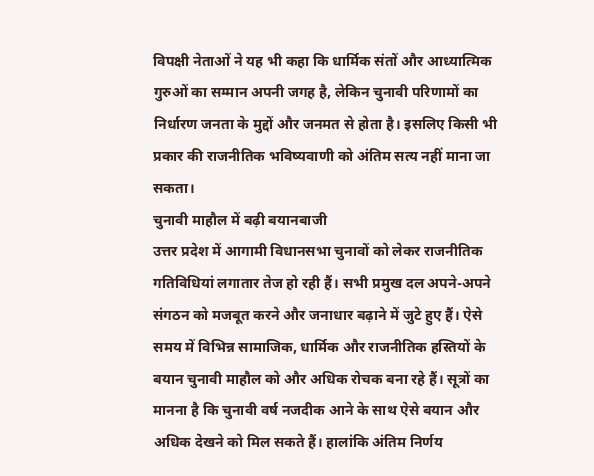विपक्षी नेताओं ने यह भी कहा कि धार्मिक संतों और आध्यात्मिक गुरुओं का सम्मान अपनी जगह है, लेकिन चुनावी परिणामों का निर्धारण जनता के मुद्दों और जनमत से होता है। इसलिए किसी भी प्रकार की राजनीतिक भविष्यवाणी को अंतिम सत्य नहीं माना जा सकता।
चुनावी माहौल में बढ़ी बयानबाजी
उत्तर प्रदेश में आगामी विधानसभा चुनावों को लेकर राजनीतिक गतिविधियां लगातार तेज हो रही हैं। सभी प्रमुख दल अपने-अपने संगठन को मजबूत करने और जनाधार बढ़ाने में जुटे हुए हैं। ऐसे समय में विभिन्न सामाजिक, धार्मिक और राजनीतिक हस्तियों के बयान चुनावी माहौल को और अधिक रोचक बना रहे हैं। सूत्रों का मानना है कि चुनावी वर्ष नजदीक आने के साथ ऐसे बयान और अधिक देखने को मिल सकते हैं। हालांकि अंतिम निर्णय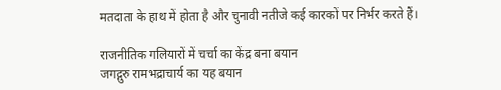मतदाता के हाथ में होता है और चुनावी नतीजे कई कारकों पर निर्भर करते हैं।

राजनीतिक गलियारों में चर्चा का केंद्र बना बयान
जगद्गुरु रामभद्राचार्य का यह बयान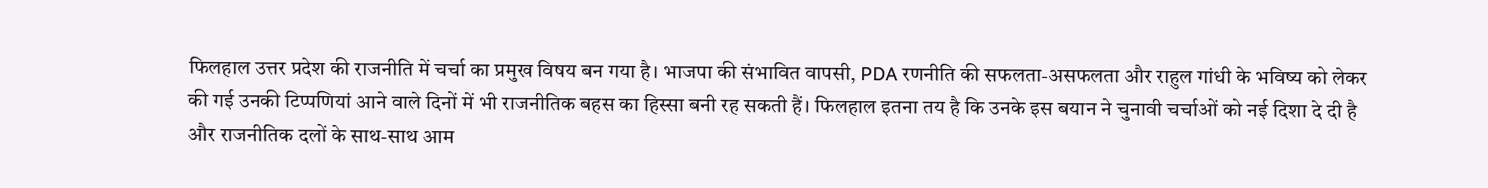फिलहाल उत्तर प्रदेश की राजनीति में चर्चा का प्रमुख विषय बन गया है। भाजपा की संभावित वापसी, PDA रणनीति की सफलता-असफलता और राहुल गांधी के भविष्य को लेकर की गई उनकी टिप्पणियां आने वाले दिनों में भी राजनीतिक बहस का हिस्सा बनी रह सकती हैं। फिलहाल इतना तय है कि उनके इस बयान ने चुनावी चर्चाओं को नई दिशा दे दी है और राजनीतिक दलों के साथ-साथ आम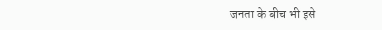जनता के बीच भी इसे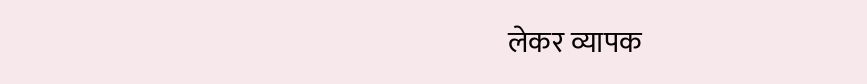लेकर व्यापक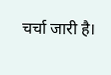चर्चा जारी है।